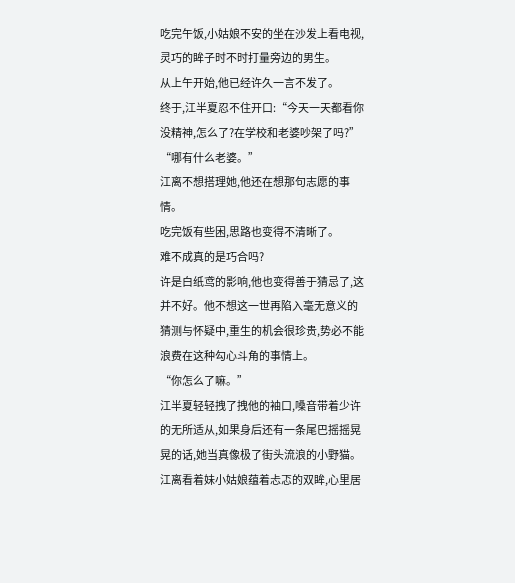吃完午饭,小姑娘不安的坐在沙发上看电视,灵巧的眸子时不时打量旁边的男生。
从上午开始,他已经许久一言不发了。
终于,江半夏忍不住开口:“今天一天都看你没精神,怎么了?在学校和老婆吵架了吗?”
“哪有什么老婆。”
江离不想搭理她,他还在想那句志愿的事情。
吃完饭有些困,思路也变得不清晰了。
难不成真的是巧合吗?
许是白纸鸢的影响,他也变得善于猜忌了,这并不好。他不想这一世再陷入毫无意义的猜测与怀疑中,重生的机会很珍贵,势必不能浪费在这种勾心斗角的事情上。
“你怎么了嘛。”
江半夏轻轻拽了拽他的袖口,嗓音带着少许的无所适从,如果身后还有一条尾巴摇摇晃晃的话,她当真像极了街头流浪的小野猫。
江离看着妹小姑娘蕴着忐忑的双眸,心里居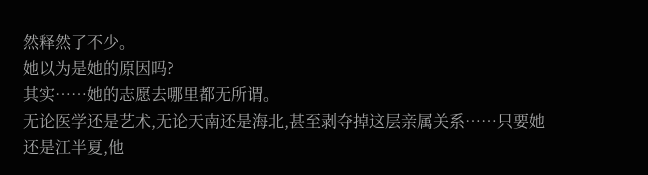然释然了不少。
她以为是她的原因吗?
其实……她的志愿去哪里都无所谓。
无论医学还是艺术,无论天南还是海北,甚至剥夺掉这层亲属关系……只要她还是江半夏,他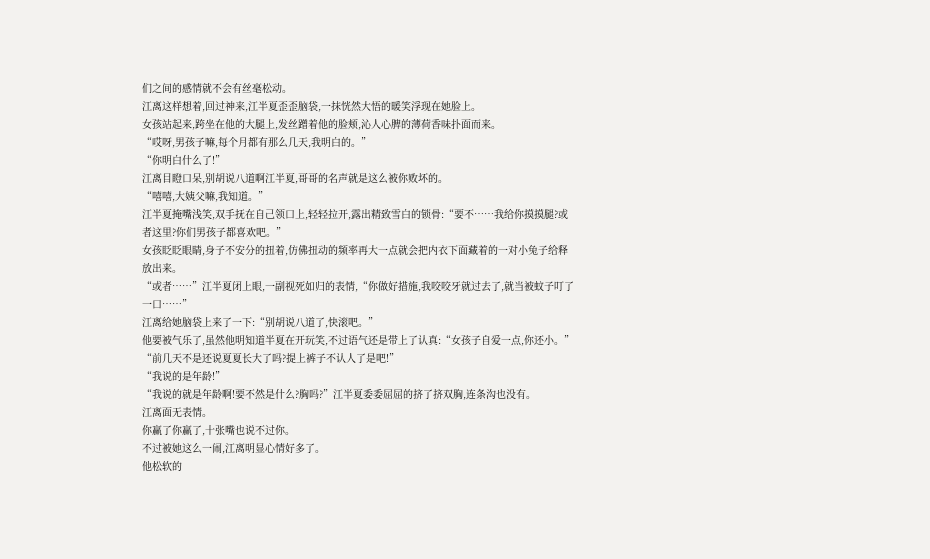们之间的感情就不会有丝毫松动。
江离这样想着,回过神来,江半夏歪歪脑袋,一抹恍然大悟的暖笑浮现在她脸上。
女孩站起来,跨坐在他的大腿上,发丝蹭着他的脸颊,沁人心脾的薄荷香味扑面而来。
“哎呀,男孩子嘛,每个月都有那么几天,我明白的。”
“你明白什么了!”
江离目瞪口呆,别胡说八道啊江半夏,哥哥的名声就是这么被你败坏的。
“嘻嘻,大姨父嘛,我知道。”
江半夏掩嘴浅笑,双手抚在自己领口上,轻轻拉开,露出精致雪白的锁骨:“要不……我给你摸摸腿?或者这里?你们男孩子都喜欢吧。”
女孩眨眨眼睛,身子不安分的扭着,仿佛扭动的频率再大一点就会把内衣下面藏着的一对小兔子给释放出来。
“或者……”江半夏闭上眼,一副视死如归的表情,“你做好措施,我咬咬牙就过去了,就当被蚊子叮了一口……”
江离给她脑袋上来了一下:“别胡说八道了,快滚吧。”
他要被气乐了,虽然他明知道半夏在开玩笑,不过语气还是带上了认真:“女孩子自爱一点,你还小。”
“前几天不是还说夏夏长大了吗?提上裤子不认人了是吧!”
“我说的是年龄!”
“我说的就是年龄啊!要不然是什么?胸吗?”江半夏委委屈屈的挤了挤双胸,连条沟也没有。
江离面无表情。
你赢了你赢了,十张嘴也说不过你。
不过被她这么一闹,江离明显心情好多了。
他松软的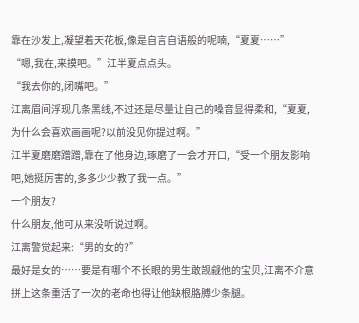靠在沙发上,凝望着天花板,像是自言自语般的呢喃,“夏夏……”
“嗯,我在,来摸吧。”江半夏点点头。
“我去你的,闭嘴吧。”
江离眉间浮现几条黑线,不过还是尽量让自己的嗓音显得柔和,“夏夏,为什么会喜欢画画呢?以前没见你提过啊。”
江半夏磨磨蹭蹭,靠在了他身边,琢磨了一会才开口,“受一个朋友影响吧,她挺厉害的,多多少少教了我一点。”
一个朋友?
什么朋友,他可从来没听说过啊。
江离警觉起来:“男的女的?”
最好是女的……要是有哪个不长眼的男生敢觊觎他的宝贝,江离不介意拼上这条重活了一次的老命也得让他缺根胳膊少条腿。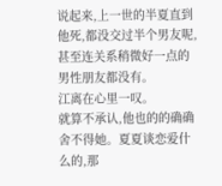说起来,上一世的半夏直到他死,都没交过半个男友呢,甚至连关系稍微好一点的男性朋友都没有。
江离在心里一叹。
就算不承认,他也的的确确舍不得她。夏夏谈恋爱什么的,那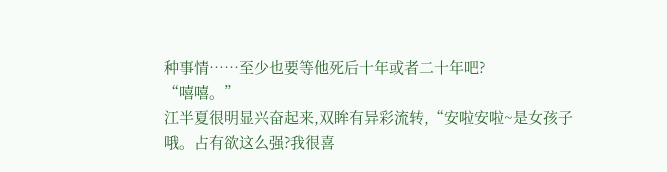种事情……至少也要等他死后十年或者二十年吧?
“嘻嘻。”
江半夏很明显兴奋起来,双眸有异彩流转,“安啦安啦~是女孩子哦。占有欲这么强?我很喜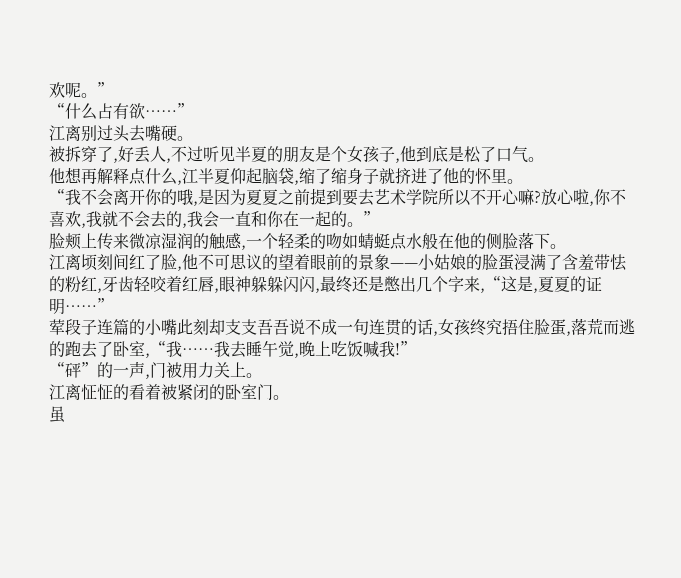欢呢。”
“什么占有欲……”
江离别过头去嘴硬。
被拆穿了,好丢人,不过听见半夏的朋友是个女孩子,他到底是松了口气。
他想再解释点什么,江半夏仰起脑袋,缩了缩身子就挤进了他的怀里。
“我不会离开你的哦,是因为夏夏之前提到要去艺术学院所以不开心嘛?放心啦,你不喜欢,我就不会去的,我会一直和你在一起的。”
脸颊上传来微凉湿润的触感,一个轻柔的吻如蜻蜓点水般在他的侧脸落下。
江离顷刻间红了脸,他不可思议的望着眼前的景象——小姑娘的脸蛋浸满了含羞带怯的粉红,牙齿轻咬着红唇,眼神躲躲闪闪,最终还是憋出几个字来,“这是,夏夏的证明……”
荤段子连篇的小嘴此刻却支支吾吾说不成一句连贯的话,女孩终究捂住脸蛋,落荒而逃的跑去了卧室,“我……我去睡午觉,晚上吃饭喊我!”
“砰”的一声,门被用力关上。
江离怔怔的看着被紧闭的卧室门。
虽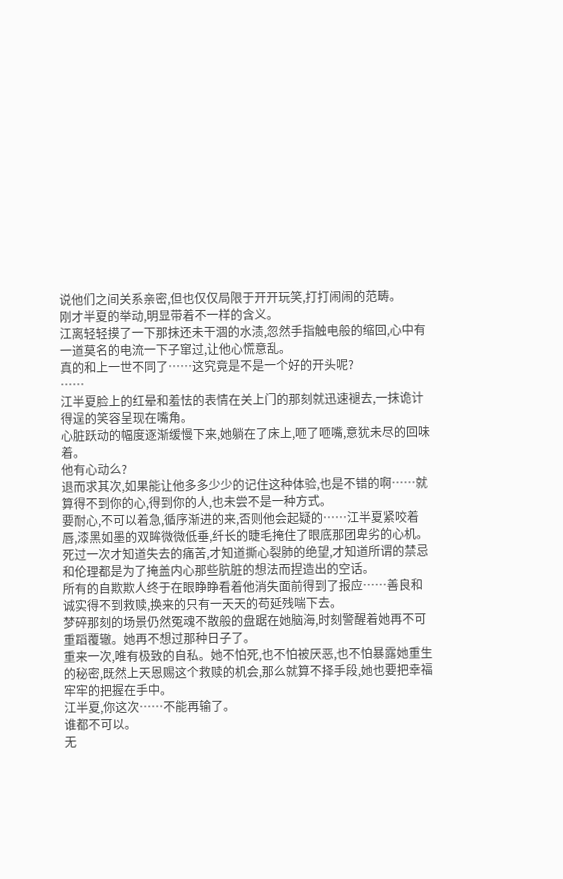说他们之间关系亲密,但也仅仅局限于开开玩笑,打打闹闹的范畴。
刚才半夏的举动,明显带着不一样的含义。
江离轻轻摸了一下那抹还未干涸的水渍,忽然手指触电般的缩回,心中有一道莫名的电流一下子窜过,让他心慌意乱。
真的和上一世不同了……这究竟是不是一个好的开头呢?
……
江半夏脸上的红晕和羞怯的表情在关上门的那刻就迅速褪去,一抹诡计得逞的笑容呈现在嘴角。
心脏跃动的幅度逐渐缓慢下来,她躺在了床上,咂了咂嘴,意犹未尽的回味着。
他有心动么?
退而求其次,如果能让他多多少少的记住这种体验,也是不错的啊……就算得不到你的心,得到你的人,也未尝不是一种方式。
要耐心,不可以着急,循序渐进的来,否则他会起疑的……江半夏紧咬着唇,漆黑如墨的双眸微微低垂,纤长的睫毛掩住了眼底那团卑劣的心机。
死过一次才知道失去的痛苦,才知道撕心裂肺的绝望,才知道所谓的禁忌和伦理都是为了掩盖内心那些肮脏的想法而捏造出的空话。
所有的自欺欺人终于在眼睁睁看着他消失面前得到了报应……善良和诚实得不到救赎,换来的只有一天天的苟延残喘下去。
梦碎那刻的场景仍然冤魂不散般的盘踞在她脑海,时刻警醒着她再不可重蹈覆辙。她再不想过那种日子了。
重来一次,唯有极致的自私。她不怕死,也不怕被厌恶,也不怕暴露她重生的秘密,既然上天恩赐这个救赎的机会,那么就算不择手段,她也要把幸福牢牢的把握在手中。
江半夏,你这次……不能再输了。
谁都不可以。
无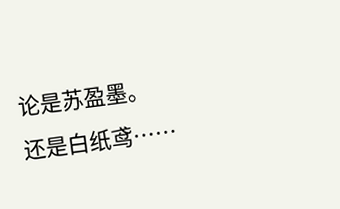论是苏盈墨。
还是白纸鸢……